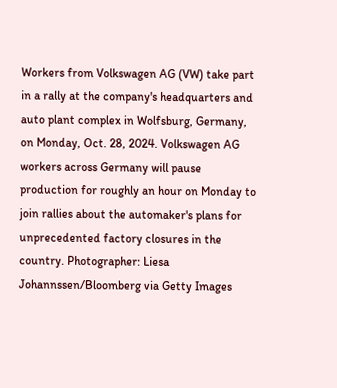Workers from Volkswagen AG (VW) take part in a rally at the company's headquarters and auto plant complex in Wolfsburg, Germany, on Monday, Oct. 28, 2024. Volkswagen AG workers across Germany will pause production for roughly an hour on Monday to join rallies about the automaker's plans for unprecedented factory closures in the country. Photographer: Liesa Johannssen/Bloomberg via Getty Images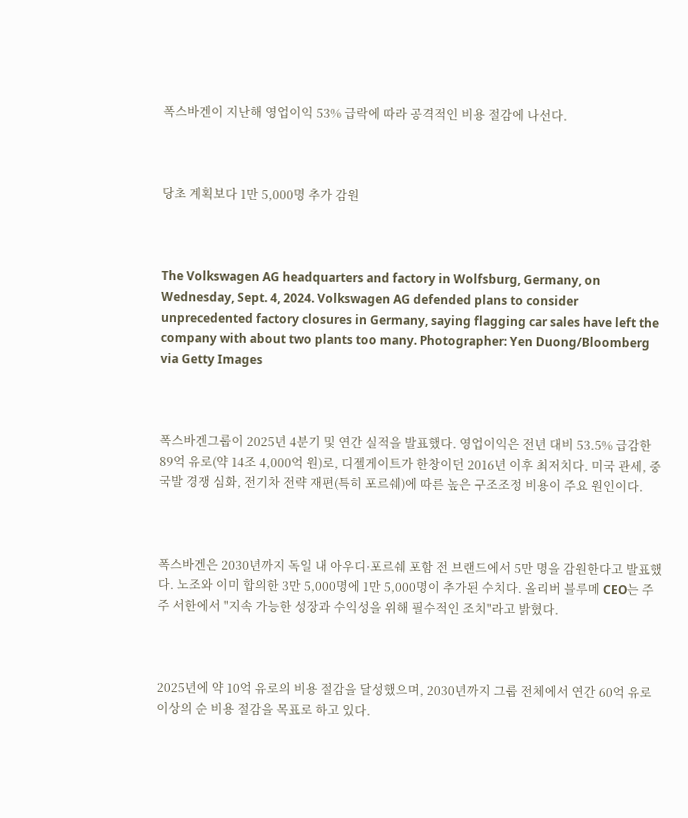폭스바겐이 지난해 영업이익 53% 급락에 따라 공격적인 비용 절감에 나선다.



당초 계획보다 1만 5,000명 추가 감원



The Volkswagen AG headquarters and factory in Wolfsburg, Germany, on Wednesday, Sept. 4, 2024. Volkswagen AG defended plans to consider unprecedented factory closures in Germany, saying flagging car sales have left the company with about two plants too many. Photographer: Yen Duong/Bloomberg via Getty Images



폭스바겐그룹이 2025년 4분기 및 연간 실적을 발표했다. 영업이익은 전년 대비 53.5% 급감한 89억 유로(약 14조 4,000억 원)로, 디젤게이트가 한창이던 2016년 이후 최저치다. 미국 관세, 중국발 경쟁 심화, 전기차 전략 재편(특히 포르쉐)에 따른 높은 구조조정 비용이 주요 원인이다.



폭스바겐은 2030년까지 독일 내 아우디·포르쉐 포함 전 브랜드에서 5만 명을 감원한다고 발표했다. 노조와 이미 합의한 3만 5,000명에 1만 5,000명이 추가된 수치다. 올리버 블루메 CEO는 주주 서한에서 "지속 가능한 성장과 수익성을 위해 필수적인 조치"라고 밝혔다.



2025년에 약 10억 유로의 비용 절감을 달성했으며, 2030년까지 그룹 전체에서 연간 60억 유로 이상의 순 비용 절감을 목표로 하고 있다.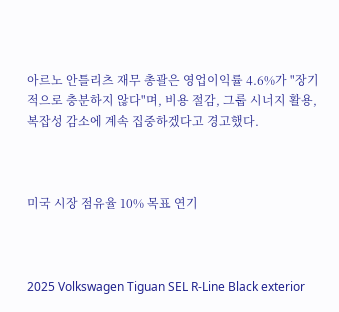아르노 안틀리츠 재무 총괄은 영업이익률 4.6%가 "장기적으로 충분하지 않다"며, 비용 절감, 그룹 시너지 활용, 복잡성 감소에 계속 집중하겠다고 경고했다.



미국 시장 점유율 10% 목표 연기



2025 Volkswagen Tiguan SEL R-Line Black exterior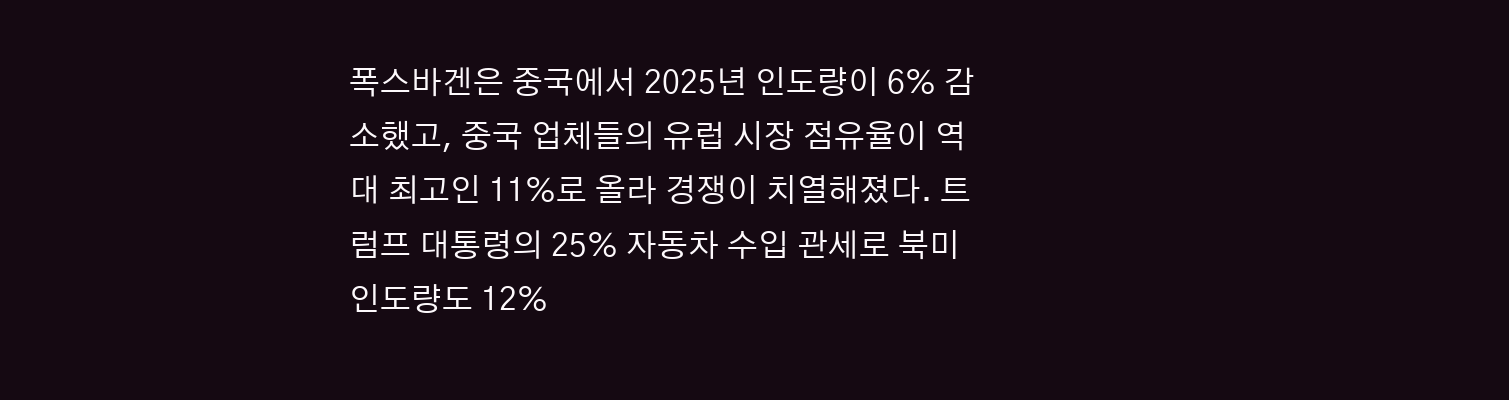폭스바겐은 중국에서 2025년 인도량이 6% 감소했고, 중국 업체들의 유럽 시장 점유율이 역대 최고인 11%로 올라 경쟁이 치열해졌다. 트럼프 대통령의 25% 자동차 수입 관세로 북미 인도량도 12%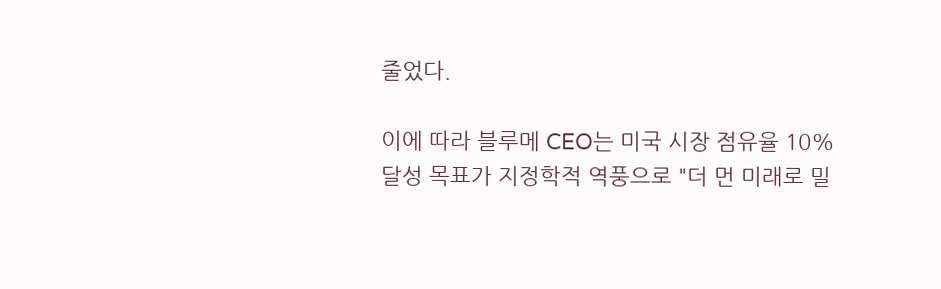줄었다.

이에 따라 블루메 CEO는 미국 시장 점유율 10% 달성 목표가 지정학적 역풍으로 "더 먼 미래로 밀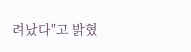려났다"고 밝혔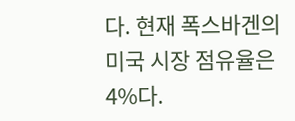다. 현재 폭스바겐의 미국 시장 점유율은 4%다.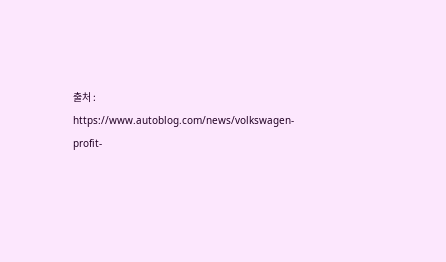출처 : https://www.autoblog.com/news/volkswagen-profit-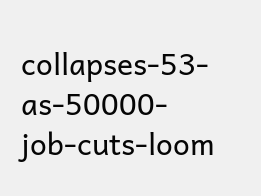collapses-53-as-50000-job-cuts-loom